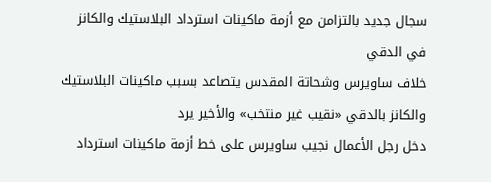سجال جديد بالتزامن مع أزمة ماكينات استرداد البلاستيك والكانز في الدقي
خلاف ساويرس وشحاتة المقدس يتصاعد بسبب ماكينات البلاستيك والكانز بالدقي «نقيب غير منتخب» والأخير يرد
دخل رجل الأعمال نجيب ساويرس على خط أزمة ماكينات استرداد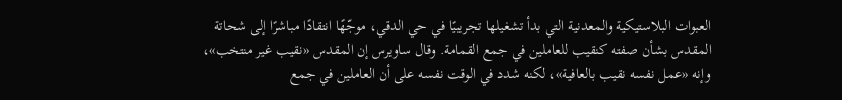العبوات البلاستيكية والمعدنية التي بدأ تشغيلها تجريبيًا في حي الدقي، موجّهًا انتقادًا مباشرًا إلى شحاتة المقدس بشأن صفته كنقيب للعاملين في جمع القمامة. وقال ساويرس إن المقدس «نقيب غير منتخب»، وإنه «عمل نفسه نقيب بالعافية»، لكنه شدد في الوقت نفسه على أن العاملين في جمع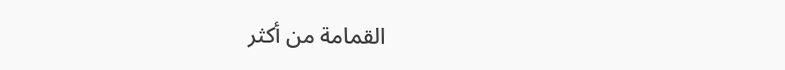القمامة من أكثر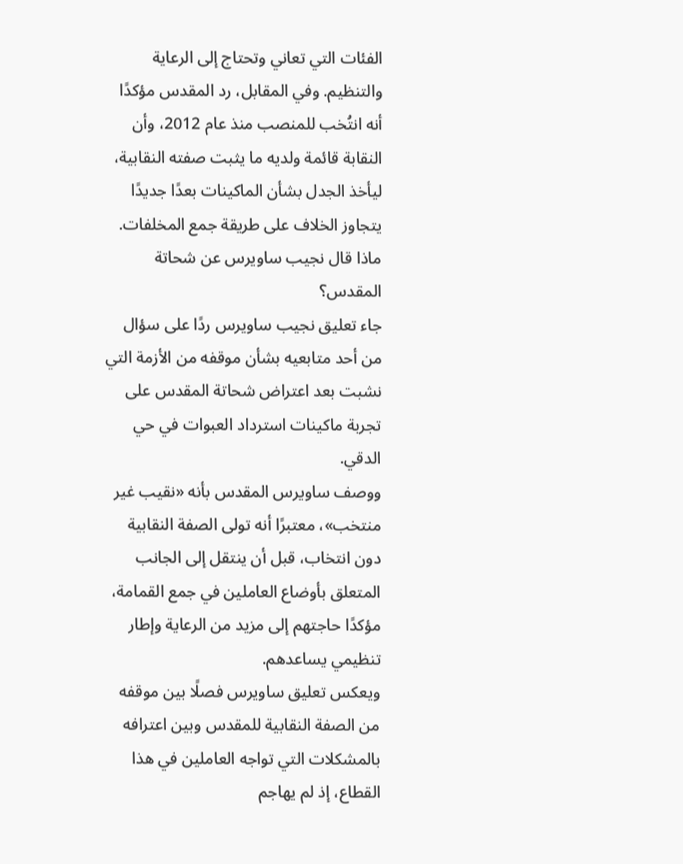الفئات التي تعاني وتحتاج إلى الرعاية والتنظيم. وفي المقابل، رد المقدس مؤكدًا أنه انتُخب للمنصب منذ عام 2012، وأن النقابة قائمة ولديه ما يثبت صفته النقابية، ليأخذ الجدل بشأن الماكينات بعدًا جديدًا يتجاوز الخلاف على طريقة جمع المخلفات.
ماذا قال نجيب ساويرس عن شحاتة المقدس؟
جاء تعليق نجيب ساويرس ردًا على سؤال من أحد متابعيه بشأن موقفه من الأزمة التي نشبت بعد اعتراض شحاتة المقدس على تجربة ماكينات استرداد العبوات في حي الدقي.
ووصف ساويرس المقدس بأنه «نقيب غير منتخب»، معتبرًا أنه تولى الصفة النقابية دون انتخاب، قبل أن ينتقل إلى الجانب المتعلق بأوضاع العاملين في جمع القمامة، مؤكدًا حاجتهم إلى مزيد من الرعاية وإطار تنظيمي يساعدهم.
ويعكس تعليق ساويرس فصلًا بين موقفه من الصفة النقابية للمقدس وبين اعترافه بالمشكلات التي تواجه العاملين في هذا القطاع، إذ لم يهاجم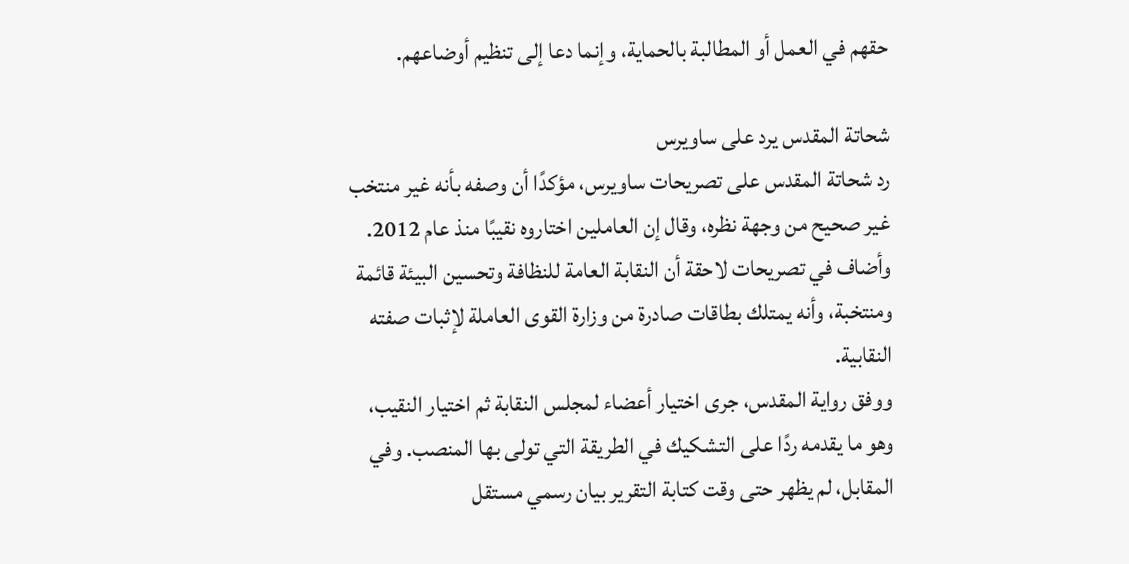حقهم في العمل أو المطالبة بالحماية، وإنما دعا إلى تنظيم أوضاعهم.

شحاتة المقدس يرد على ساويرس
رد شحاتة المقدس على تصريحات ساويرس، مؤكدًا أن وصفه بأنه غير منتخب غير صحيح من وجهة نظره، وقال إن العاملين اختاروه نقيبًا منذ عام 2012.
وأضاف في تصريحات لاحقة أن النقابة العامة للنظافة وتحسين البيئة قائمة ومنتخبة، وأنه يمتلك بطاقات صادرة من وزارة القوى العاملة لإثبات صفته النقابية.
ووفق رواية المقدس، جرى اختيار أعضاء لمجلس النقابة ثم اختيار النقيب، وهو ما يقدمه ردًا على التشكيك في الطريقة التي تولى بها المنصب. وفي المقابل، لم يظهر حتى وقت كتابة التقرير بيان رسمي مستقل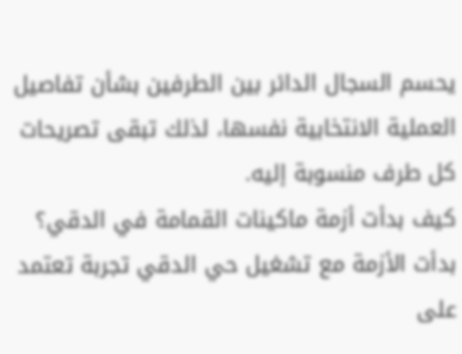يحسم السجال الدائر بين الطرفين بشأن تفاصيل العملية الانتخابية نفسها، لذلك تبقى تصريحات كل طرف منسوبة إليه.
كيف بدأت أزمة ماكينات القمامة في الدقي؟
بدأت الأزمة مع تشغيل حي الدقي تجربة تعتمد على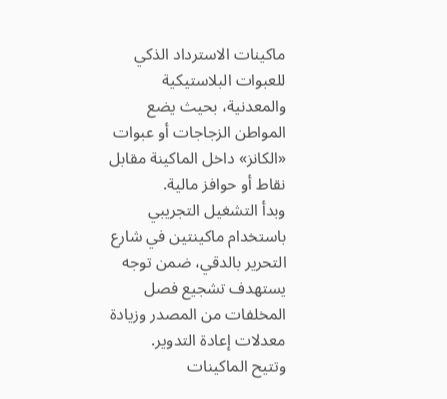ماكينات الاسترداد الذكي للعبوات البلاستيكية والمعدنية، بحيث يضع المواطن الزجاجات أو عبوات «الكانز» داخل الماكينة مقابل نقاط أو حوافز مالية.
وبدأ التشغيل التجريبي باستخدام ماكينتين في شارع التحرير بالدقي، ضمن توجه يستهدف تشجيع فصل المخلفات من المصدر وزيادة معدلات إعادة التدوير.
وتتيح الماكينات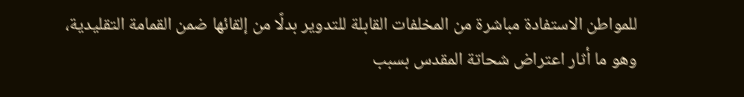للمواطن الاستفادة مباشرة من المخلفات القابلة للتدوير بدلًا من إلقائها ضمن القمامة التقليدية، وهو ما أثار اعتراض شحاتة المقدس بسبب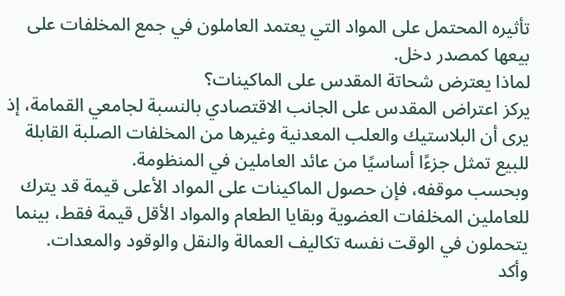تأثيره المحتمل على المواد التي يعتمد العاملون في جمع المخلفات على بيعها كمصدر دخل.
لماذا يعترض شحاتة المقدس على الماكينات؟
يركز اعتراض المقدس على الجانب الاقتصادي بالنسبة لجامعي القمامة، إذ يرى أن البلاستيك والعلب المعدنية وغيرها من المخلفات الصلبة القابلة للبيع تمثل جزءًا أساسيًا من عائد العاملين في المنظومة.
وبحسب موقفه، فإن حصول الماكينات على المواد الأعلى قيمة قد يترك للعاملين المخلفات العضوية وبقايا الطعام والمواد الأقل قيمة فقط، بينما يتحملون في الوقت نفسه تكاليف العمالة والنقل والوقود والمعدات.
وأكد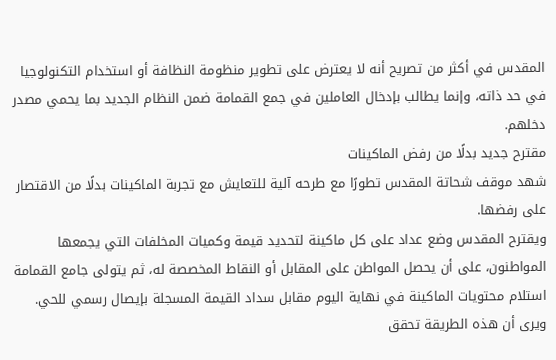المقدس في أكثر من تصريح أنه لا يعترض على تطوير منظومة النظافة أو استخدام التكنولوجيا في حد ذاته، وإنما يطالب بإدخال العاملين في جمع القمامة ضمن النظام الجديد بما يحمي مصدر دخلهم.
مقترح جديد بدلًا من رفض الماكينات
شهد موقف شحاتة المقدس تطورًا مع طرحه آلية للتعايش مع تجربة الماكينات بدلًا من الاقتصار على رفضها.
ويقترح المقدس وضع عداد على كل ماكينة لتحديد قيمة وكميات المخلفات التي يجمعها المواطنون، على أن يحصل المواطن على المقابل أو النقاط المخصصة له، ثم يتولى جامع القمامة استلام محتويات الماكينة في نهاية اليوم مقابل سداد القيمة المسجلة بإيصال رسمي للحي.
ويرى أن هذه الطريقة تحقق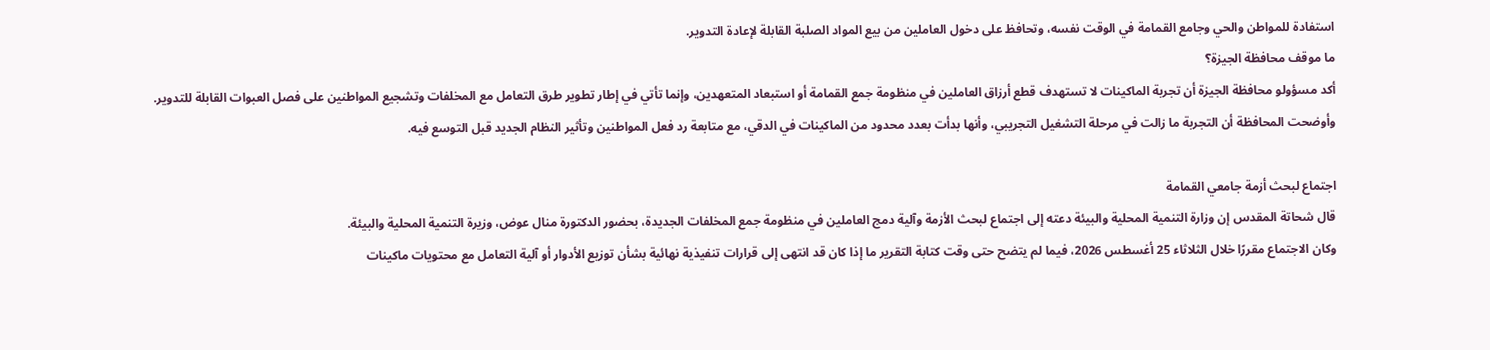استفادة للمواطن والحي وجامع القمامة في الوقت نفسه، وتحافظ على دخول العاملين من بيع المواد الصلبة القابلة لإعادة التدوير.
ما موقف محافظة الجيزة؟
أكد مسؤولو محافظة الجيزة أن تجربة الماكينات لا تستهدف قطع أرزاق العاملين في منظومة جمع القمامة أو استبعاد المتعهدين، وإنما تأتي في إطار تطوير طرق التعامل مع المخلفات وتشجيع المواطنين على فصل العبوات القابلة للتدوير.
وأوضحت المحافظة أن التجربة ما زالت في مرحلة التشغيل التجريبي، وأنها بدأت بعدد محدود من الماكينات في الدقي، مع متابعة رد فعل المواطنين وتأثير النظام الجديد قبل التوسع فيه.

اجتماع لبحث أزمة جامعي القمامة
قال شحاتة المقدس إن وزارة التنمية المحلية والبيئة دعته إلى اجتماع لبحث الأزمة وآلية دمج العاملين في منظومة جمع المخلفات الجديدة، بحضور الدكتورة منال عوض، وزيرة التنمية المحلية والبيئة.
وكان الاجتماع مقررًا خلال الثلاثاء 25 أغسطس 2026، فيما لم يتضح حتى وقت كتابة التقرير ما إذا كان قد انتهى إلى قرارات تنفيذية نهائية بشأن توزيع الأدوار أو آلية التعامل مع محتويات ماكينات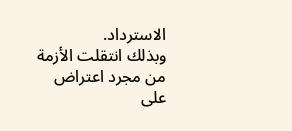الاسترداد.
وبذلك انتقلت الأزمة من مجرد اعتراض على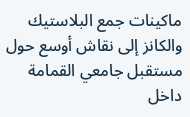ماكينات جمع البلاستيك والكانز إلى نقاش أوسع حول مستقبل جامعي القمامة داخل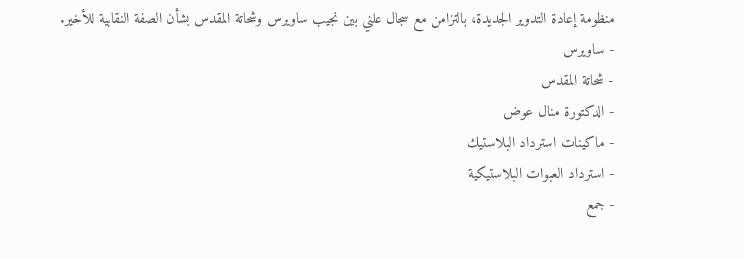منظومة إعادة التدوير الجديدة، بالتزامن مع سجال علني بين نجيب ساويرس وشحاتة المقدس بشأن الصفة النقابية للأخير.
- ساويرس
- شحاتة المقدس
- الدكتورة منال عوض
- ماكينات استرداد البلاستيك
- استرداد العبوات البلاستيكية
- جمع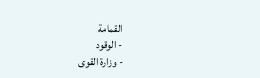القمامة
- الوقود
- وزارة القوى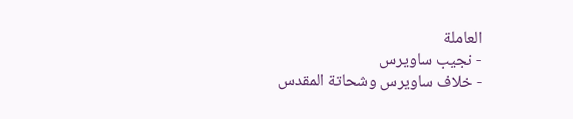العاملة
- نجيب ساويرس
- خلاف ساويرس وشحاتة المقدس